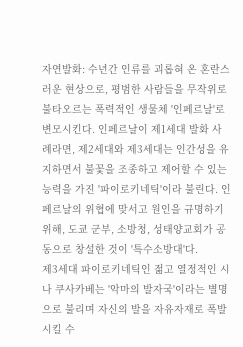자연발화: 수년간 인류를 괴롭혀 온 혼란스러운 현상으로, 평범한 사람들을 무작위로 불타오르는 폭력적인 생물체 '인페르날'로 변모시킨다. 인페르날이 제1세대 발화 사례라면, 제2세대와 제3세대는 인간성을 유지하면서 불꽃을 조종하고 제어할 수 있는 능력을 가진 '파이로키네틱'이라 불린다. 인페르날의 위협에 맞서고 원인을 규명하기 위해, 도쿄 군부, 소방청, 성태양교회가 공동으로 창설한 것이 '특수소방대'다.
제3세대 파이로키네틱인 젊고 열정적인 시나 쿠사카베는 '악마의 발자국'이라는 별명으로 불리며 자신의 발을 자유자재로 폭발시킬 수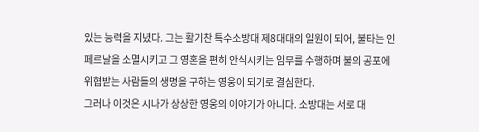있는 능력을 지녔다. 그는 활기찬 특수소방대 제8대대의 일원이 되어, 불타는 인페르날을 소멸시키고 그 영혼을 편히 안식시키는 임무를 수행하며 불의 공포에 위협받는 사람들의 생명을 구하는 영웅이 되기로 결심한다.
그러나 이것은 시나가 상상한 영웅의 이야기가 아니다. 소방대는 서로 대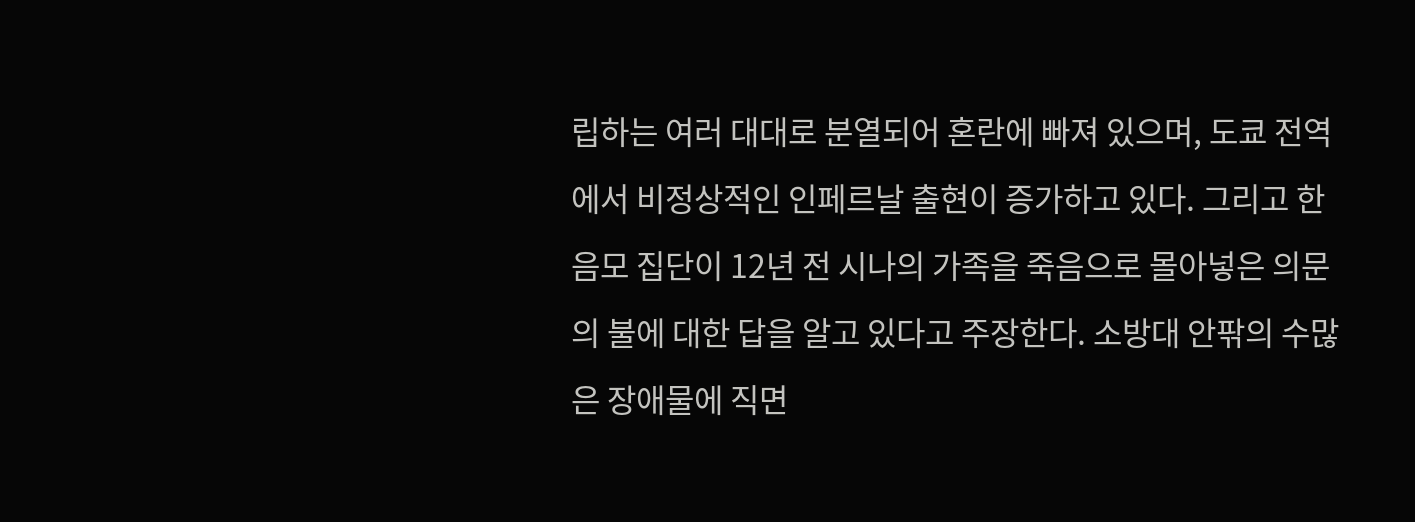립하는 여러 대대로 분열되어 혼란에 빠져 있으며, 도쿄 전역에서 비정상적인 인페르날 출현이 증가하고 있다. 그리고 한 음모 집단이 12년 전 시나의 가족을 죽음으로 몰아넣은 의문의 불에 대한 답을 알고 있다고 주장한다. 소방대 안팎의 수많은 장애물에 직면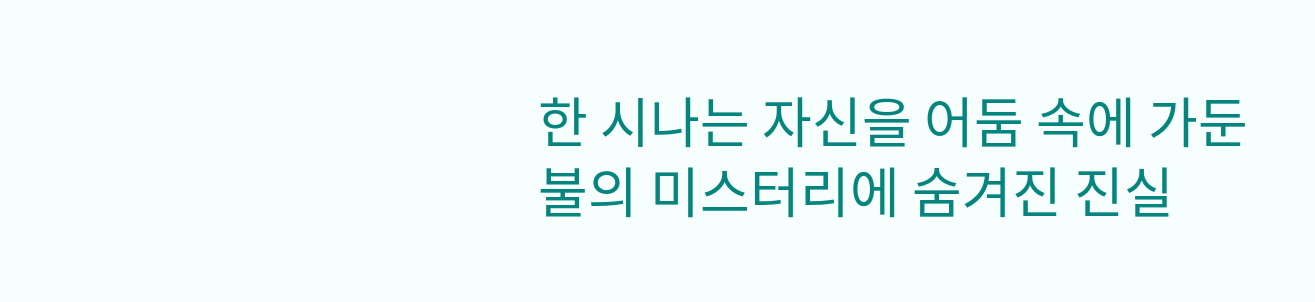한 시나는 자신을 어둠 속에 가둔 불의 미스터리에 숨겨진 진실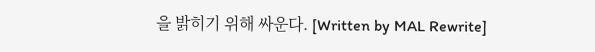을 밝히기 위해 싸운다. [Written by MAL Rewrite]